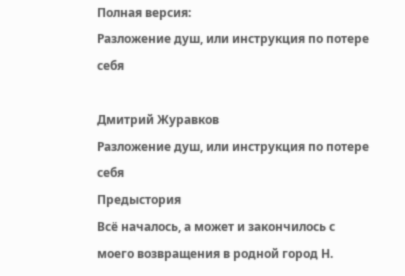Полная версия:
Разложение душ, или инструкция по потере себя

Дмитрий Журавков
Разложение душ, или инструкция по потере себя
Предыстория
Всё началось, а может и закончилось с моего возвращения в родной город Н.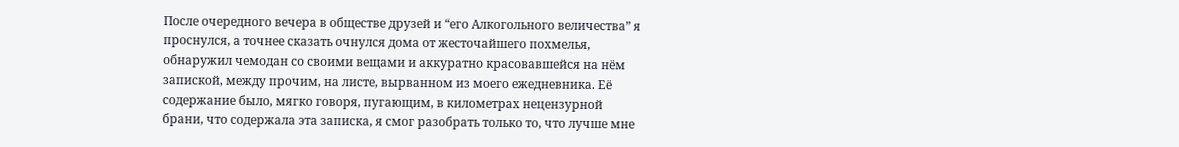После очередного вечера в обществе друзей и “его Алкогольного величества” я проснулся, а точнее сказать очнулся дома от жесточайшего похмелья, обнаружил чемодан со своими вещами и аккуратно красовавшейся на нём запиской, между прочим, на листе, вырванном из моего ежедневника. Её содержание было, мягко говоря, пугающим, в километрах нецензурной брани, что содержала эта записка, я смог разобрать только то, что лучше мне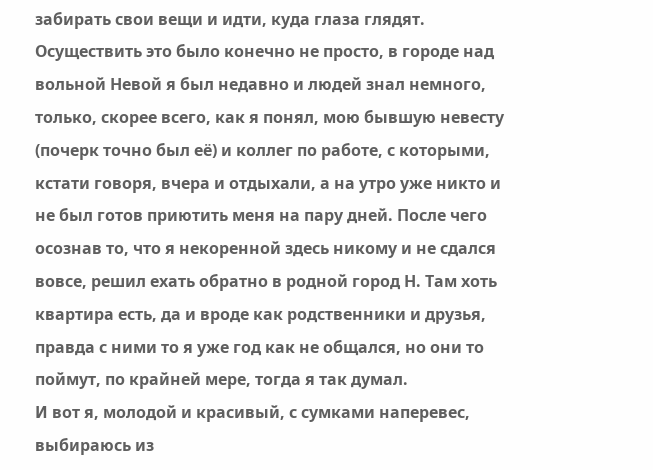забирать свои вещи и идти, куда глаза глядят.
Осуществить это было конечно не просто, в городе над вольной Невой я был недавно и людей знал немного, только, скорее всего, как я понял, мою бывшую невесту (почерк точно был её) и коллег по работе, с которыми, кстати говоря, вчера и отдыхали, а на утро уже никто и не был готов приютить меня на пару дней. После чего осознав то, что я некоренной здесь никому и не сдался вовсе, решил ехать обратно в родной город Н. Там хоть квартира есть, да и вроде как родственники и друзья, правда с ними то я уже год как не общался, но они то поймут, по крайней мере, тогда я так думал.
И вот я, молодой и красивый, с сумками наперевес, выбираюсь из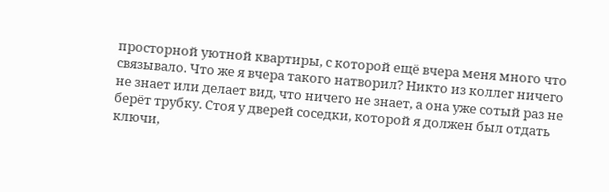просторной уютной квартиры, с которой ещё вчера меня много что связывало. Что же я вчера такого натворил? Никто из коллег ничего не знает или делает вид, что ничего не знает, а она уже сотый раз не берёт трубку. Стоя у дверей соседки, которой я должен был отдать ключи,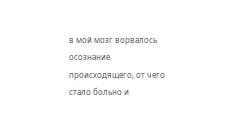в мой мозг ворвалось осознание происходящего, от чего стало больно и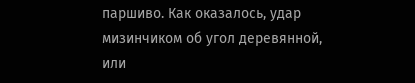паршиво. Как оказалось, удар мизинчиком об угол деревянной, или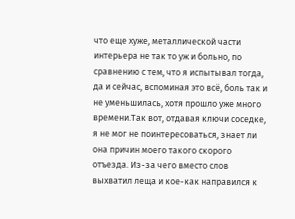что еще хуже, металлической части интерьера не так то уж и больно, по сравнению с тем, что я испытывал тогда, да и сейчас, вспоминая это всё, боль так и не уменьшилась, хотя прошло уже много времени.Так вот, отдавая ключи соседке, я не мог не поинтересоваться, знает ли она причин моего такого скорого отъезда. Из-за чего вместо слов выхватил леща и кое-как направился к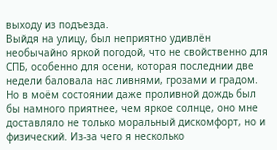выходу из подъезда.
Выйдя на улицу, был неприятно удивлён необычайно яркой погодой, что не свойственно для СПБ, особенно для осени, которая последнии две недели баловала нас ливнями, грозами и градом. Но в моём состоянии даже проливной дождь был бы намного приятнее, чем яркое солнце, оно мне доставляло не только моральный дискомфорт, но и физический. Из-за чего я несколько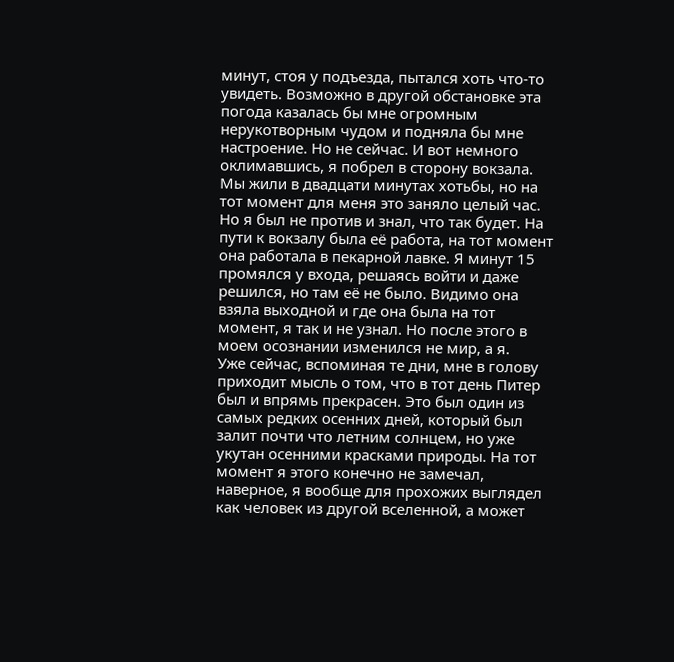минут, стоя у подъезда, пытался хоть что-то увидеть. Возможно в другой обстановке эта погода казалась бы мне огромным нерукотворным чудом и подняла бы мне настроение. Но не сейчас. И вот немного оклимавшись, я побрел в сторону вокзала. Мы жили в двадцати минутах хотьбы, но на тот момент для меня это заняло целый час. Но я был не против и знал, что так будет. На пути к вокзалу была её работа, на тот момент она работала в пекарной лавке. Я минут 15 промялся у входа, решаясь войти и даже решился, но там её не было. Видимо она взяла выходной и где она была на тот момент, я так и не узнал. Но после этого в моем осознании изменился не мир, а я.
Уже сейчас, вспоминая те дни, мне в голову приходит мысль о том, что в тот день Питер был и впрямь прекрасен. Это был один из самых редких осенних дней, который был залит почти что летним солнцем, но уже укутан осенними красками природы. На тот момент я этого конечно не замечал, наверное, я вообще для прохожих выглядел как человек из другой вселенной, а может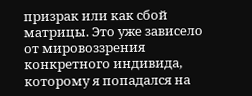призрак или как сбой матрицы. Это уже зависело от мировоззрения конкретного индивида, которому я попадался на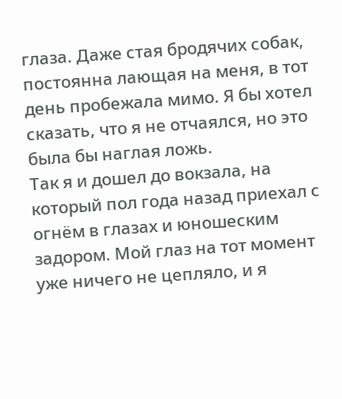глаза. Даже стая бродячих собак, постоянна лающая на меня, в тот день пробежала мимо. Я бы хотел сказать, что я не отчаялся, но это была бы наглая ложь.
Так я и дошел до вокзала, на который пол года назад приехал с огнём в глазах и юношеским задором. Мой глаз на тот момент уже ничего не цепляло, и я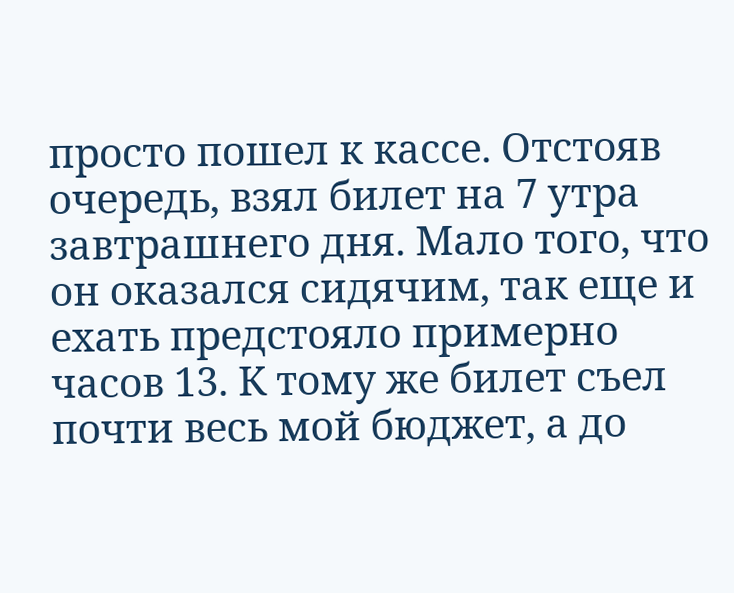просто пошел к кассе. Отстояв очередь, взял билет на 7 утра завтрашнего дня. Мало того, что он оказался сидячим, так еще и ехать предстояло примерно часов 13. К тому же билет съел почти весь мой бюджет, а до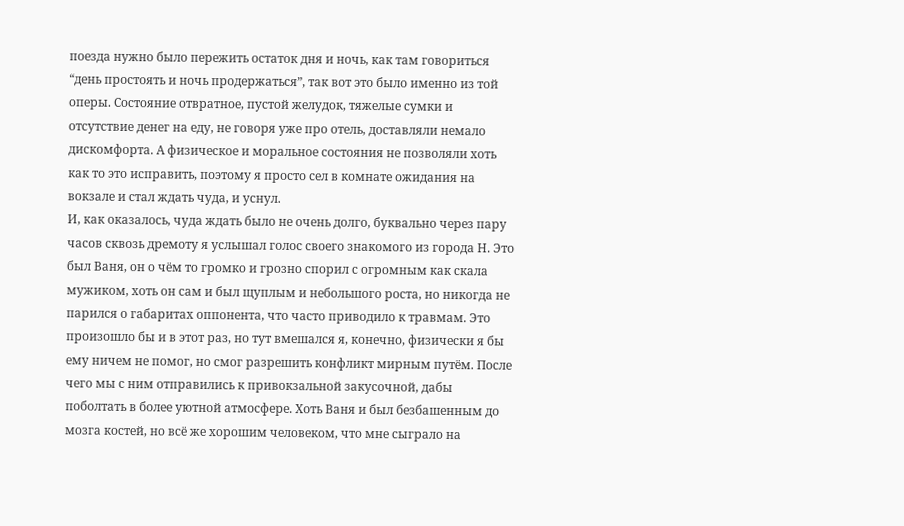поезда нужно было пережить остаток дня и ночь, как там говориться “день простоять и ночь продержаться”, так вот это было именно из той оперы. Состояние отвратное, пустой желудок, тяжелые сумки и отсутствие денег на еду, не говоря уже про отель, доставляли немало дискомфорта. А физическое и моральное состояния не позволяли хоть как то это исправить, поэтому я просто сел в комнате ожидания на вокзале и стал ждать чуда, и уснул.
И, как оказалось, чуда ждать было не очень долго, буквально через пару часов сквозь дремоту я услышал голос своего знакомого из города Н. Это был Ваня, он о чём то громко и грозно спорил с огромным как скала мужиком, хоть он сам и был щуплым и небольшого роста, но никогда не парился о габаритах оппонента, что часто приводило к травмам. Это произошло бы и в этот раз, но тут вмешался я, конечно, физически я бы ему ничем не помог, но смог разрешить конфликт мирным путём. После чего мы с ним отправились к привокзальной закусочной, дабы поболтать в более уютной атмосфере. Хоть Ваня и был безбашенным до мозга костей, но всё же хорошим человеком, что мне сыграло на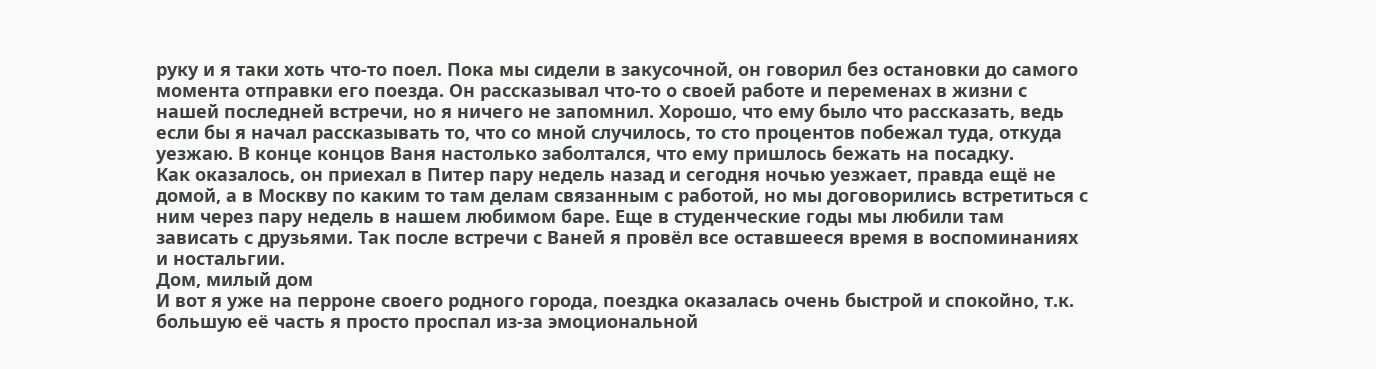руку и я таки хоть что-то поел. Пока мы сидели в закусочной, он говорил без остановки до самого момента отправки его поезда. Он рассказывал что-то о своей работе и переменах в жизни с нашей последней встречи, но я ничего не запомнил. Хорошо, что ему было что рассказать, ведь если бы я начал рассказывать то, что со мной случилось, то сто процентов побежал туда, откуда уезжаю. В конце концов Ваня настолько заболтался, что ему пришлось бежать на посадку.
Как оказалось, он приехал в Питер пару недель назад и сегодня ночью уезжает, правда ещё не домой, а в Москву по каким то там делам связанным с работой, но мы договорились встретиться с ним через пару недель в нашем любимом баре. Еще в студенческие годы мы любили там зависать с друзьями. Так после встречи с Ваней я провёл все оставшееся время в воспоминаниях и ностальгии.
Дом, милый дом
И вот я уже на перроне своего родного города, поездка оказалась очень быстрой и спокойно, т.к. большую её часть я просто проспал из-за эмоциональной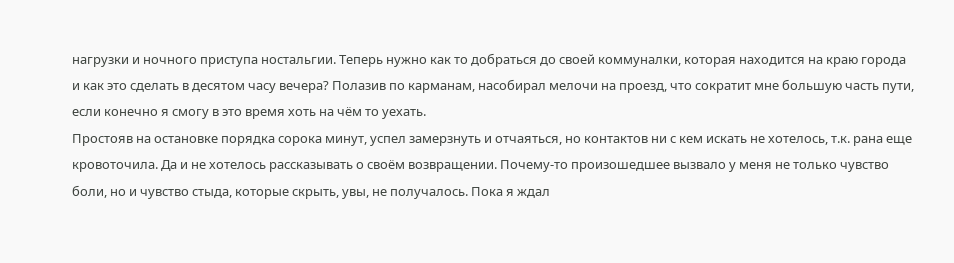нагрузки и ночного приступа ностальгии. Теперь нужно как то добраться до своей коммуналки, которая находится на краю города и как это сделать в десятом часу вечера? Полазив по карманам, насобирал мелочи на проезд, что сократит мне большую часть пути, если конечно я смогу в это время хоть на чём то уехать.
Простояв на остановке порядка сорока минут, успел замерзнуть и отчаяться, но контактов ни с кем искать не хотелось, т.к. рана еще кровоточила. Да и не хотелось рассказывать о своём возвращении. Почему-то произошедшее вызвало у меня не только чувство боли, но и чувство стыда, которые скрыть, увы, не получалось. Пока я ждал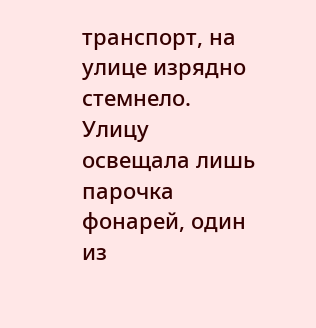транспорт, на улице изрядно стемнело. Улицу освещала лишь парочка фонарей, один из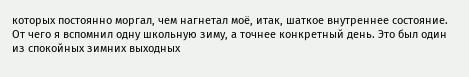которых постоянно моргал, чем нагнетал моё, итак, шаткое внутреннее состояние. От чего я вспомнил одну школьную зиму, а точнее конкретный день. Это был один из спокойных зимних выходных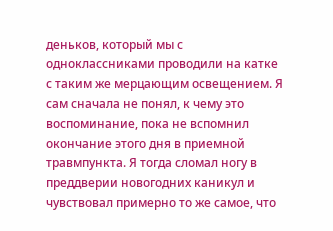деньков, который мы с одноклассниками проводили на катке с таким же мерцающим освещением. Я сам сначала не понял, к чему это воспоминание, пока не вспомнил окончание этого дня в приемной травмпункта. Я тогда сломал ногу в преддверии новогодних каникул и чувствовал примерно то же самое, что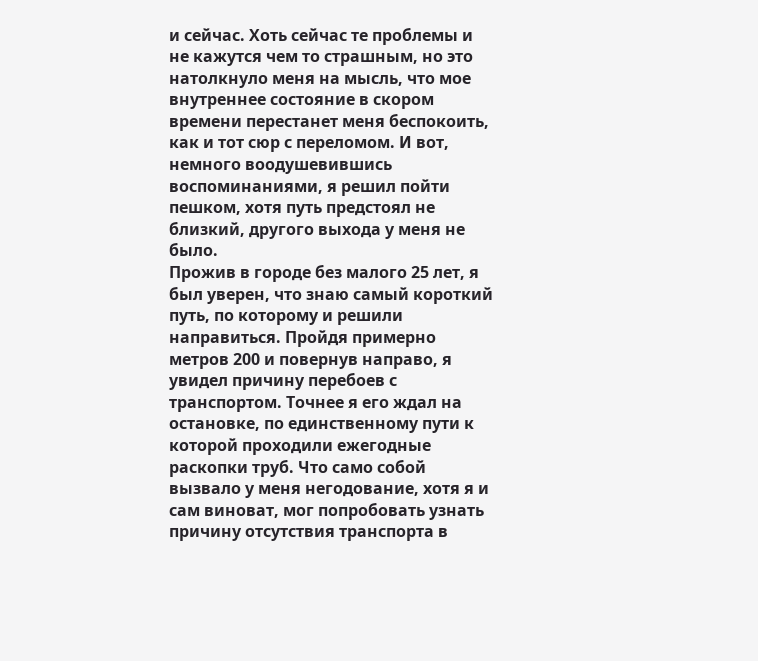и сейчас. Хоть сейчас те проблемы и не кажутся чем то страшным, но это натолкнуло меня на мысль, что мое внутреннее состояние в скором времени перестанет меня беспокоить, как и тот сюр с переломом. И вот, немного воодушевившись воспоминаниями, я решил пойти пешком, хотя путь предстоял не близкий, другого выхода у меня не было.
Прожив в городе без малого 25 лет, я был уверен, что знаю самый короткий путь, по которому и решили направиться. Пройдя примерно метров 200 и повернув направо, я увидел причину перебоев с транспортом. Точнее я его ждал на остановке, по единственному пути к которой проходили ежегодные раскопки труб. Что само собой вызвало у меня негодование, хотя я и сам виноват, мог попробовать узнать причину отсутствия транспорта в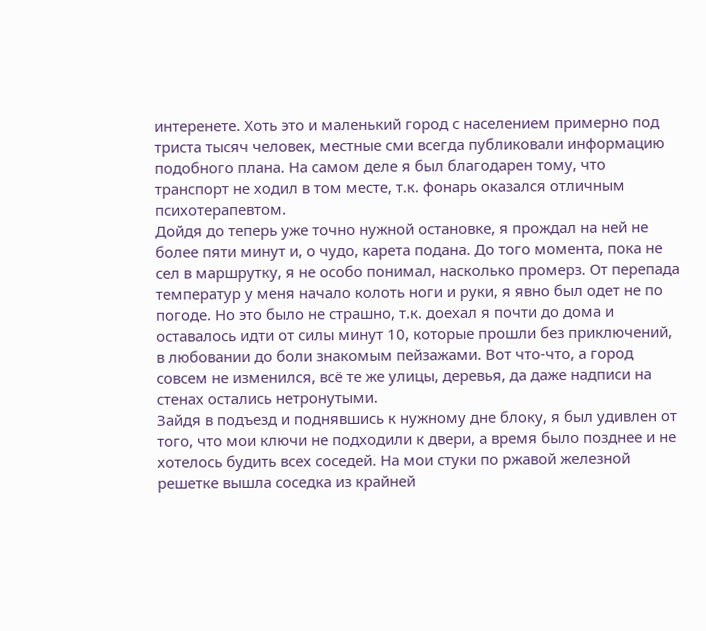интеренете. Хоть это и маленький город с населением примерно под триста тысяч человек, местные сми всегда публиковали информацию подобного плана. На самом деле я был благодарен тому, что транспорт не ходил в том месте, т.к. фонарь оказался отличным психотерапевтом.
Дойдя до теперь уже точно нужной остановке, я прождал на ней не более пяти минут и, о чудо, карета подана. До того момента, пока не сел в маршрутку, я не особо понимал, насколько промерз. От перепада температур у меня начало колоть ноги и руки, я явно был одет не по погоде. Но это было не страшно, т.к. доехал я почти до дома и оставалось идти от силы минут 10, которые прошли без приключений, в любовании до боли знакомым пейзажами. Вот что-что, а город совсем не изменился, всё те же улицы, деревья, да даже надписи на стенах остались нетронутыми.
Зайдя в подъезд и поднявшись к нужному дне блоку, я был удивлен от того, что мои ключи не подходили к двери, а время было позднее и не хотелось будить всех соседей. На мои стуки по ржавой железной решетке вышла соседка из крайней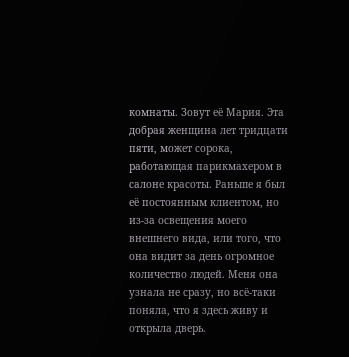комнаты. Зовут её Мария. Эта добрая женщина лет тридцати пяти, может сорока, работающая парикмахером в салоне красоты. Раньше я был её постоянным клиентом, но из-за освещения моего внешнего вида, или того, что она видит за день огромное количество людей. Меня она узнала не сразу, но всё-таки поняла, что я здесь живу и открыла дверь.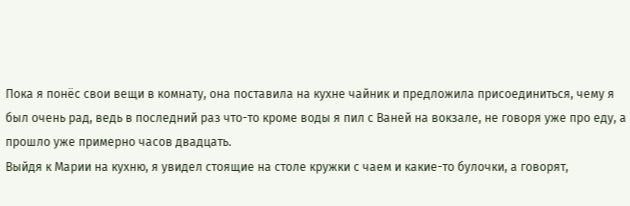Пока я понёс свои вещи в комнату, она поставила на кухне чайник и предложила присоединиться, чему я был очень рад, ведь в последний раз что-то кроме воды я пил с Ваней на вокзале, не говоря уже про еду, а прошло уже примерно часов двадцать.
Выйдя к Марии на кухню, я увидел стоящие на столе кружки с чаем и какие-то булочки, а говорят,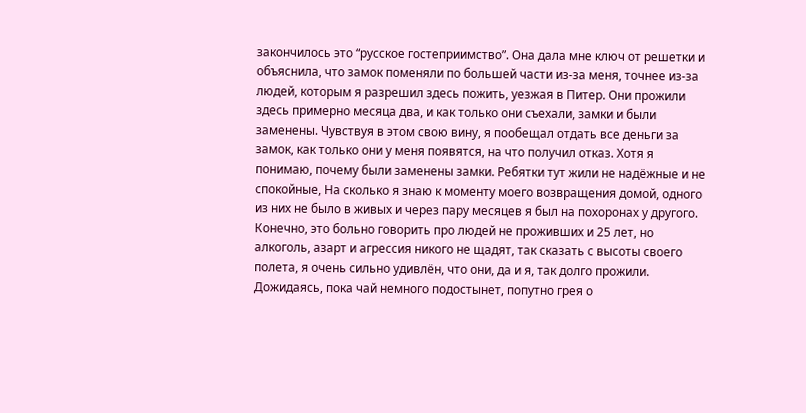закончилось это “русское гостеприимство”. Она дала мне ключ от решетки и объяснила, что замок поменяли по большей части из-за меня, точнее из-за людей, которым я разрешил здесь пожить, уезжая в Питер. Они прожили здесь примерно месяца два, и как только они съехали, замки и были заменены. Чувствуя в этом свою вину, я пообещал отдать все деньги за замок, как только они у меня появятся, на что получил отказ. Хотя я понимаю, почему были заменены замки. Ребятки тут жили не надёжные и не спокойные, На сколько я знаю к моменту моего возвращения домой, одного из них не было в живых и через пару месяцев я был на похоронах у другого. Конечно, это больно говорить про людей не проживших и 25 лет, но алкоголь, азарт и агрессия никого не щадят, так сказать с высоты своего полета, я очень сильно удивлён, что они, да и я, так долго прожили. Дожидаясь, пока чай немного подостынет, попутно грея о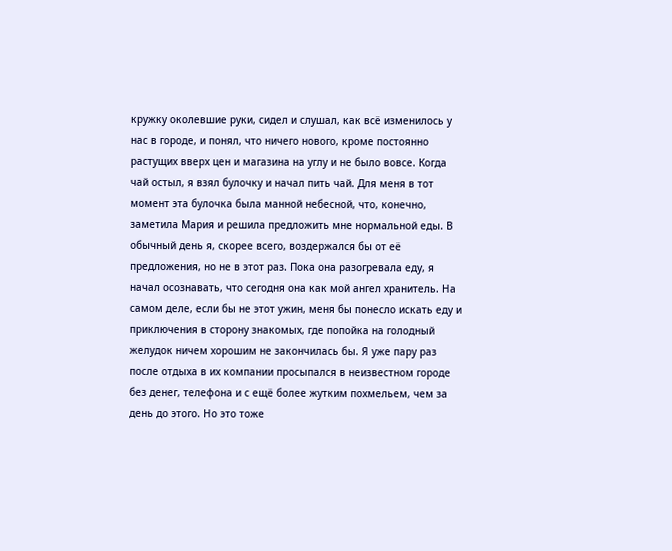кружку околевшие руки, сидел и слушал, как всё изменилось у нас в городе, и понял, что ничего нового, кроме постоянно растущих вверх цен и магазина на углу и не было вовсе. Когда чай остыл, я взял булочку и начал пить чай. Для меня в тот момент эта булочка была манной небесной, что, конечно, заметила Мария и решила предложить мне нормальной еды. В обычный день я, скорее всего, воздержался бы от её предложения, но не в этот раз. Пока она разогревала еду, я начал осознавать, что сегодня она как мой ангел хранитель. На самом деле, если бы не этот ужин, меня бы понесло искать еду и приключения в сторону знакомых, где попойка на голодный желудок ничем хорошим не закончилась бы. Я уже пару раз после отдыха в их компании просыпался в неизвестном городе без денег, телефона и с ещё более жутким похмельем, чем за день до этого. Но это тоже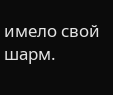имело свой шарм.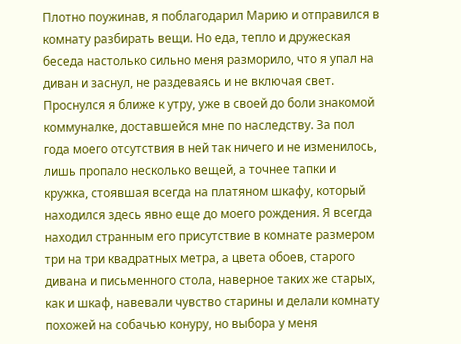Плотно поужинав, я поблагодарил Марию и отправился в комнату разбирать вещи. Но еда, тепло и дружеская беседа настолько сильно меня разморило, что я упал на диван и заснул, не раздеваясь и не включая свет.
Проснулся я ближе к утру, уже в своей до боли знакомой коммуналке, доставшейся мне по наследству. За пол года моего отсутствия в ней так ничего и не изменилось, лишь пропало несколько вещей, а точнее тапки и кружка, стоявшая всегда на платяном шкафу, который находился здесь явно еще до моего рождения. Я всегда находил странным его присутствие в комнате размером три на три квадратных метра, а цвета обоев, старого дивана и письменного стола, наверное таких же старых, как и шкаф, навевали чувство старины и делали комнату похожей на собачью конуру, но выбора у меня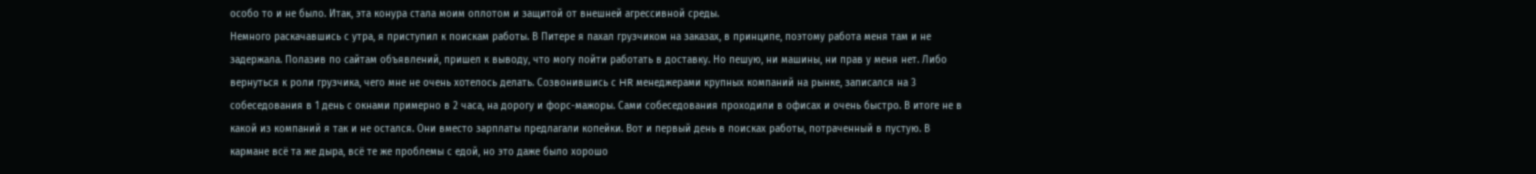особо то и не было. Итак, эта конура стала моим оплотом и защитой от внешней агрессивной среды.
Немного раскачавшись с утра, я приступил к поискам работы. В Питере я пахал грузчиком на заказах, в принципе, поэтому работа меня там и не задержала. Полазив по сайтам объявлений, пришел к выводу, что могу пойти работать в доставку. Но пешую, ни машины, ни прав у меня нет. Либо вернуться к роли грузчика, чего мне не очень хотелось делать. Созвонившись с HR менеджерами крупных компаний на рынке, записался на 3 собеседования в 1 день с окнами примерно в 2 часа, на дорогу и форс-мажоры. Сами собеседования проходили в офисах и очень быстро. В итоге не в какой из компаний я так и не остался. Они вместо зарплаты предлагали копейки. Вот и первый день в поисках работы, потраченный в пустую. В кармане всё та же дыра, всё те же проблемы с едой, но это даже было хорошо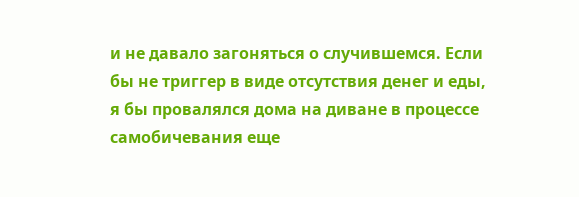и не давало загоняться о случившемся. Если бы не триггер в виде отсутствия денег и еды, я бы провалялся дома на диване в процессе самобичевания еще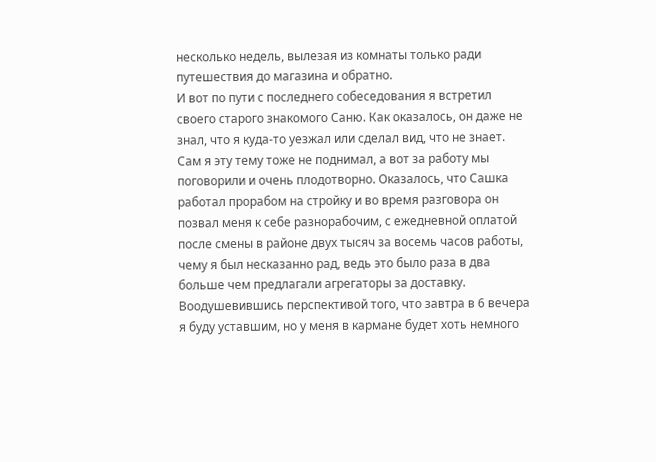несколько недель, вылезая из комнаты только ради путешествия до магазина и обратно.
И вот по пути с последнего собеседования я встретил своего старого знакомого Саню. Как оказалось, он даже не знал, что я куда-то уезжал или сделал вид, что не знает. Сам я эту тему тоже не поднимал, а вот за работу мы поговорили и очень плодотворно. Оказалось, что Сашка работал прорабом на стройку и во время разговора он позвал меня к себе разнорабочим, с ежедневной оплатой после смены в районе двух тысяч за восемь часов работы, чему я был несказанно рад, ведь это было раза в два больше чем предлагали агрегаторы за доставку. Воодушевившись перспективой того, что завтра в 6 вечера я буду уставшим, но у меня в кармане будет хоть немного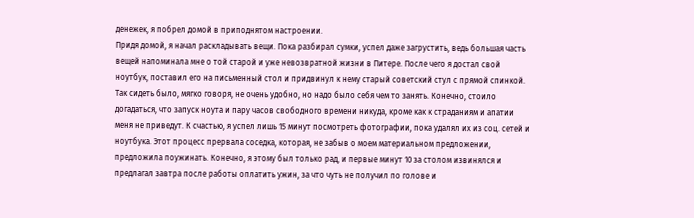денежек, я побрел домой в приподнятом настроении.
Придя домой, я начал раскладывать вещи. Пока разбирал сумки, успел даже загрустить, ведь большая часть вещей напоминала мне о той старой и уже невозвратной жизни в Питере. После чего я достал свой ноутбук, поставил его на письменный стол и придвинул к нему старый советский стул с прямой спинкой. Так сидеть было, мягко говоря, не очень удобно, но надо было себя чем то занять. Конечно, стоило догадаться, что запуск ноута и пару часов свободного времени никуда, кроме как к страданиям и апатии меня не приведут. К счастью, я успел лишь 15 минут посмотреть фотографии, пока удалял их из соц. сетей и ноутбука. Этот процесс прервала соседка, которая, не забыв о моем материальном предложении, предложила поужинать. Конечно, я этому был только рад, и первые минут 10 за столом извинялся и предлагал завтра после работы оплатить ужин, за что чуть не получил по голове и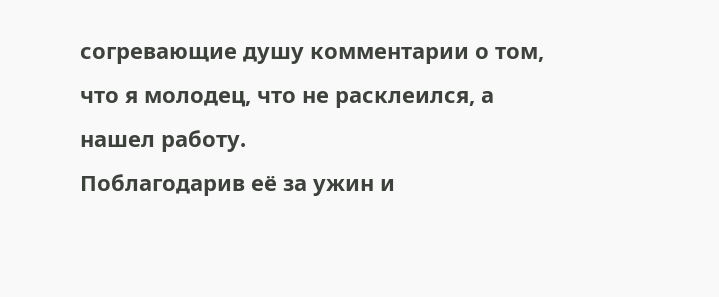согревающие душу комментарии о том, что я молодец, что не расклеился, а нашел работу.
Поблагодарив её за ужин и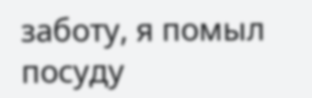заботу, я помыл посуду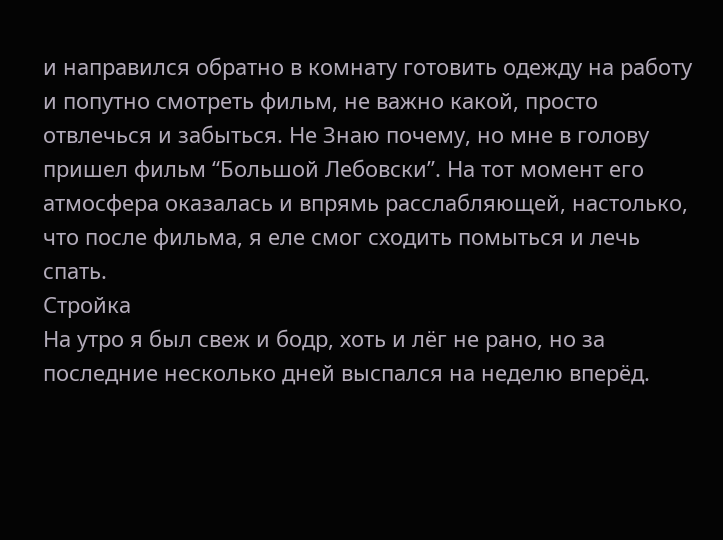и направился обратно в комнату готовить одежду на работу и попутно смотреть фильм, не важно какой, просто отвлечься и забыться. Не Знаю почему, но мне в голову пришел фильм “Большой Лебовски”. На тот момент его атмосфера оказалась и впрямь расслабляющей, настолько, что после фильма, я еле смог сходить помыться и лечь спать.
Стройка
На утро я был свеж и бодр, хоть и лёг не рано, но за последние несколько дней выспался на неделю вперёд.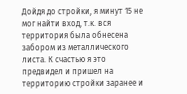Дойдя до стройки, я минут 15 не мог найти вход, т.к. вся территория была обнесена забором из металлического листа. К счастью я это предвидел и пришел на территорию стройки заранее и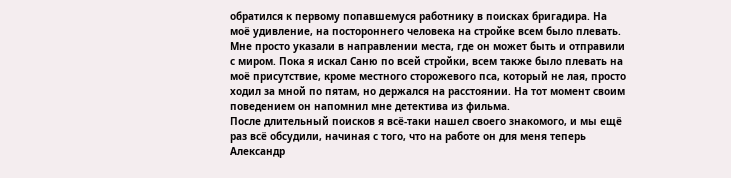обратился к первому попавшемуся работнику в поисках бригадира. На моё удивление, на постороннего человека на стройке всем было плевать. Мне просто указали в направлении места, где он может быть и отправили с миром. Пока я искал Саню по всей стройки, всем также было плевать на моё присутствие, кроме местного сторожевого пса, который не лая, просто ходил за мной по пятам, но держался на расстоянии. На тот момент своим поведением он напомнил мне детектива из фильма.
После длительный поисков я всё-таки нашел своего знакомого, и мы ещё раз всё обсудили, начиная с того, что на работе он для меня теперь Александр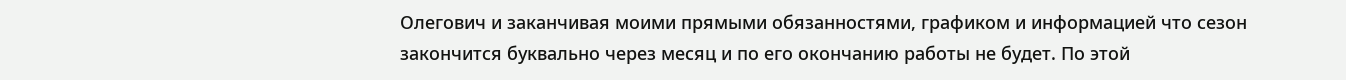Олегович и заканчивая моими прямыми обязанностями, графиком и информацией что сезон закончится буквально через месяц и по его окончанию работы не будет. По этой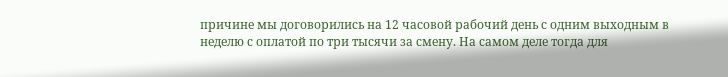причине мы договорились на 12 часовой рабочий день с одним выходным в неделю с оплатой по три тысячи за смену. На самом деле тогда для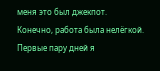меня это был джекпот.
Конечно, работа была нелёгкой. Первые пару дней я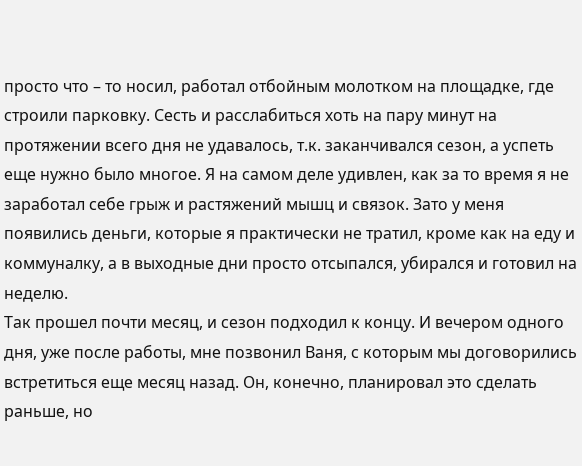просто что – то носил, работал отбойным молотком на площадке, где строили парковку. Сесть и расслабиться хоть на пару минут на протяжении всего дня не удавалось, т.к. заканчивался сезон, а успеть еще нужно было многое. Я на самом деле удивлен, как за то время я не заработал себе грыж и растяжений мышц и связок. Зато у меня появились деньги, которые я практически не тратил, кроме как на еду и коммуналку, а в выходные дни просто отсыпался, убирался и готовил на неделю.
Так прошел почти месяц, и сезон подходил к концу. И вечером одного дня, уже после работы, мне позвонил Ваня, с которым мы договорились встретиться еще месяц назад. Он, конечно, планировал это сделать раньше, но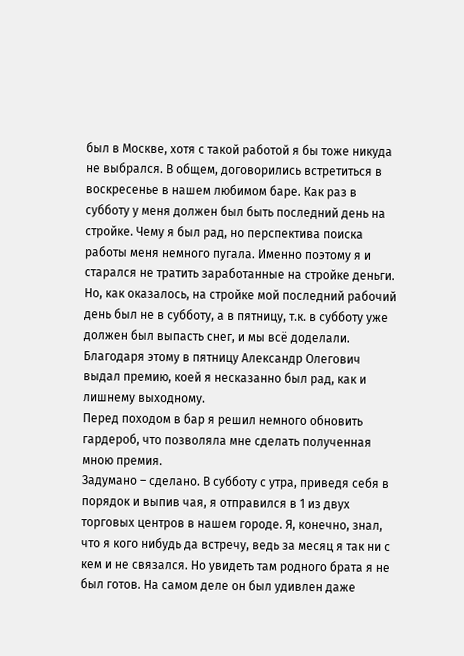был в Москве, хотя с такой работой я бы тоже никуда не выбрался. В общем, договорились встретиться в воскресенье в нашем любимом баре. Как раз в субботу у меня должен был быть последний день на стройке. Чему я был рад, но перспектива поиска работы меня немного пугала. Именно поэтому я и старался не тратить заработанные на стройке деньги.
Но, как оказалось, на стройке мой последний рабочий день был не в субботу, а в пятницу, т.к. в субботу уже должен был выпасть снег, и мы всё доделали. Благодаря этому в пятницу Александр Олегович выдал премию, коей я несказанно был рад, как и лишнему выходному.
Перед походом в бар я решил немного обновить гардероб, что позволяла мне сделать полученная мною премия.
Задумано – сделано. В субботу с утра, приведя себя в порядок и выпив чая, я отправился в 1 из двух торговых центров в нашем городе. Я, конечно, знал, что я кого нибудь да встречу, ведь за месяц я так ни с кем и не связался. Но увидеть там родного брата я не был готов. На самом деле он был удивлен даже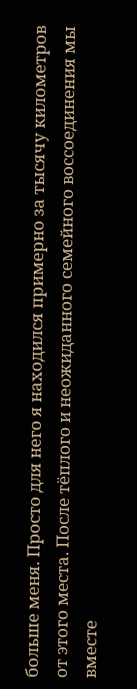больше меня. Просто для него я находился примерно за тысячу километров от этого места. После тёплого и неожиданного семейного воссоединения мы вместе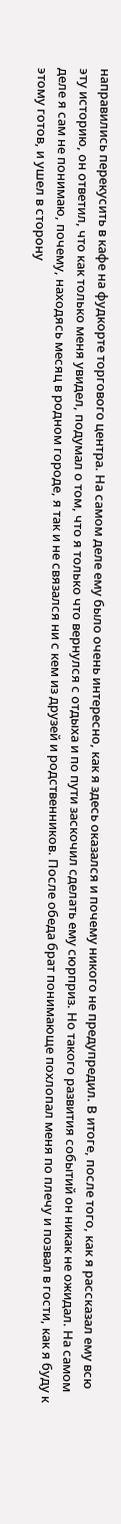направились перекусить в кафе на фудкорте торгового центра. На самом деле ему было очень интересно, как я здесь оказался и почему никого не предупредил. В итоге, после того, как я рассказал ему всю эту историю, он ответил, что как только меня увидел, подумал о том, что я только что вернулся с отдыха и по пути заскочил сделать ему сюрприз. Но такого развития событий он никак не ожидал. На самом деле я сам не понимаю, почему, находясь месяц в родном городе, я так и не связался ни с кем из друзей и родственников. После обеда брат понимающе похлопал меня по плечу и позвал в гости, как я буду к этому готов, и ушел в сторону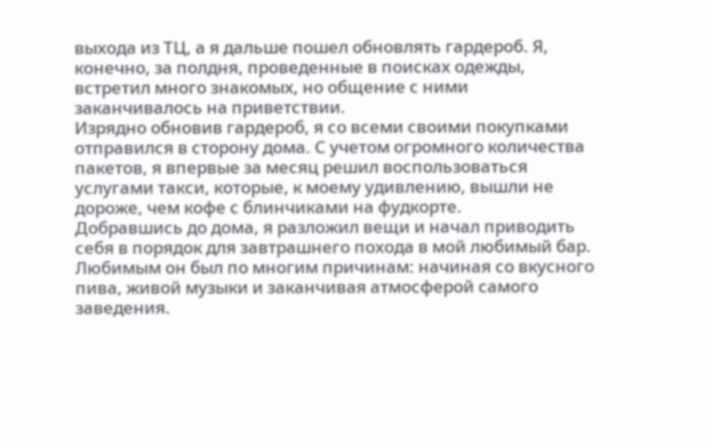выхода из ТЦ, а я дальше пошел обновлять гардероб. Я, конечно, за полдня, проведенные в поисках одежды, встретил много знакомых, но общение с ними заканчивалось на приветствии.
Изрядно обновив гардероб, я со всеми своими покупками отправился в сторону дома. С учетом огромного количества пакетов, я впервые за месяц решил воспользоваться услугами такси, которые, к моему удивлению, вышли не дороже, чем кофе с блинчиками на фудкорте.
Добравшись до дома, я разложил вещи и начал приводить себя в порядок для завтрашнего похода в мой любимый бар. Любимым он был по многим причинам: начиная со вкусного пива, живой музыки и заканчивая атмосферой самого заведения.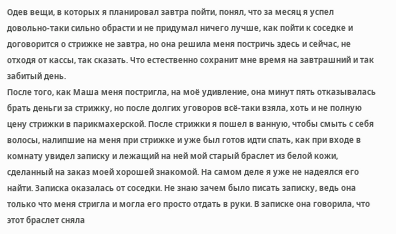Одев вещи, в которых я планировал завтра пойти, понял, что за месяц я успел довольно-таки сильно обрасти и не придумал ничего лучше, как пойти к соседке и договорится о стрижке не завтра, но она решила меня постричь здесь и сейчас, не отходя от кассы, так сказать. Что естественно сохранит мне время на завтрашний и так забитый день.
После того, как Маша меня постригла, на моё удивление, она минут пять отказывалась брать деньги за стрижку, но после долгих уговоров всё-таки взяла, хоть и не полную цену стрижки в парикмахерской. После стрижки я пошел в ванную, чтобы смыть с себя волосы, налипшие на меня при стрижке и уже был готов идти спать, как при входе в комнату увидел записку и лежащий на ней мой старый браслет из белой кожи, сделанный на заказ моей хорошей знакомой. На самом деле я уже не надеялся его найти. Записка оказалась от соседки. Не знаю зачем было писать записку, ведь она только что меня стригла и могла его просто отдать в руки. В записке она говорила, что этот браслет сняла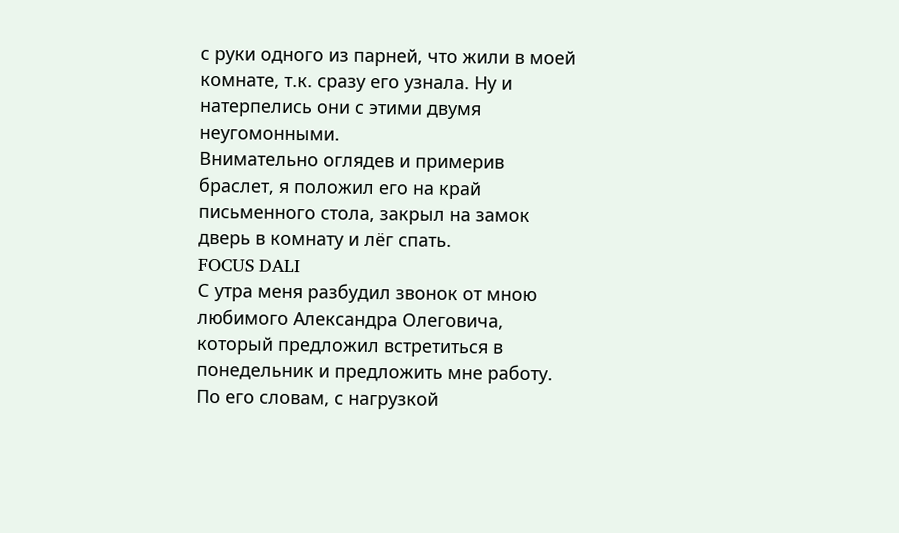с руки одного из парней, что жили в моей комнате, т.к. сразу его узнала. Ну и натерпелись они с этими двумя неугомонными.
Внимательно оглядев и примерив браслет, я положил его на край письменного стола, закрыл на замок дверь в комнату и лёг спать.
FOCUS DALI
С утра меня разбудил звонок от мною любимого Александра Олеговича, который предложил встретиться в понедельник и предложить мне работу. По его словам, с нагрузкой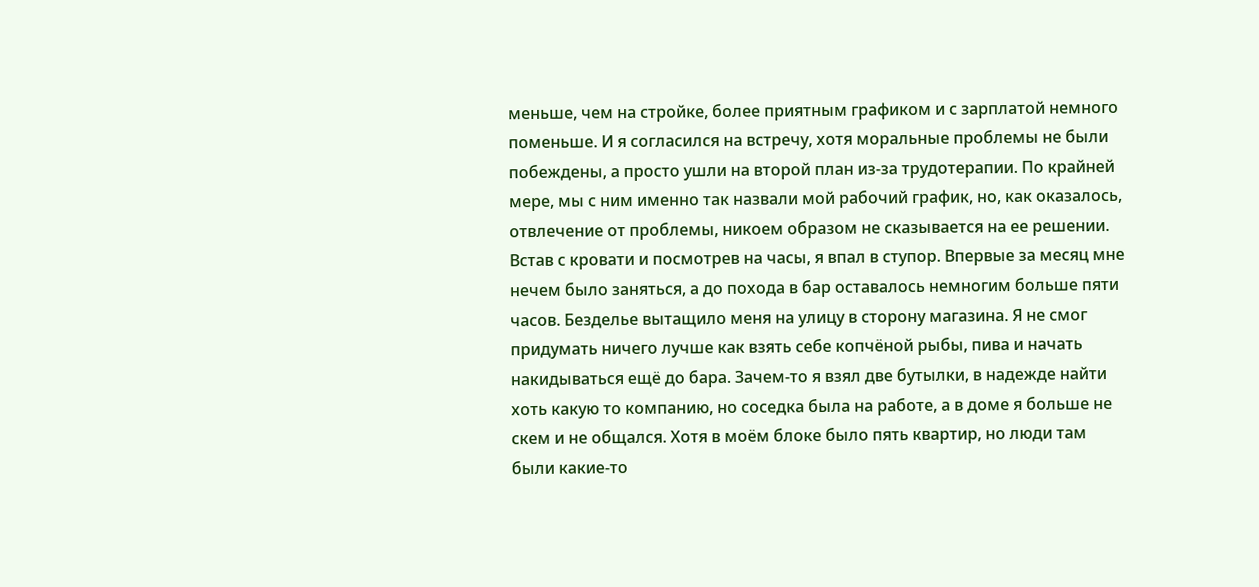меньше, чем на стройке, более приятным графиком и с зарплатой немного поменьше. И я согласился на встречу, хотя моральные проблемы не были побеждены, а просто ушли на второй план из-за трудотерапии. По крайней мере, мы с ним именно так назвали мой рабочий график, но, как оказалось, отвлечение от проблемы, никоем образом не сказывается на ее решении.
Встав с кровати и посмотрев на часы, я впал в ступор. Впервые за месяц мне нечем было заняться, а до похода в бар оставалось немногим больше пяти часов. Безделье вытащило меня на улицу в сторону магазина. Я не смог придумать ничего лучше как взять себе копчёной рыбы, пива и начать накидываться ещё до бара. Зачем-то я взял две бутылки, в надежде найти хоть какую то компанию, но соседка была на работе, а в доме я больше не скем и не общался. Хотя в моём блоке было пять квартир, но люди там были какие-то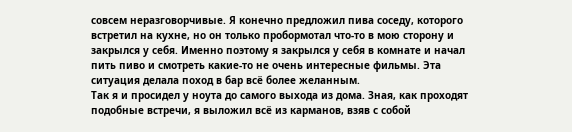совсем неразговорчивые. Я конечно предложил пива соседу, которого встретил на кухне, но он только пробормотал что-то в мою сторону и закрылся у себя. Именно поэтому я закрылся у себя в комнате и начал пить пиво и смотреть какие-то не очень интересные фильмы. Эта ситуация делала поход в бар всё более желанным.
Так я и просидел у ноута до самого выхода из дома. Зная, как проходят подобные встречи, я выложил всё из карманов, взяв с собой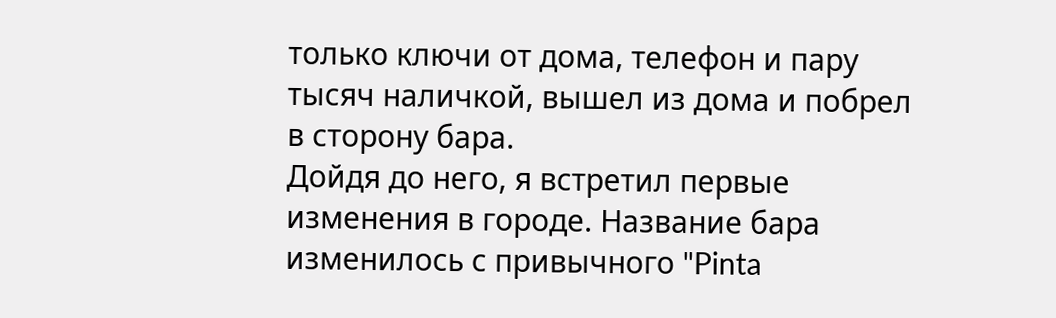только ключи от дома, телефон и пару тысяч наличкой, вышел из дома и побрел в сторону бара.
Дойдя до него, я встретил первые изменения в городе. Название бара изменилось с привычного "Pinta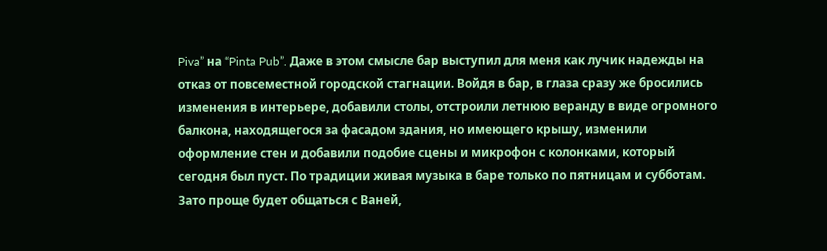Piva” на “Pinta Pub”. Даже в этом смысле бар выступил для меня как лучик надежды на отказ от повсеместной городской стагнации. Войдя в бар, в глаза сразу же бросились изменения в интерьере, добавили столы, отстроили летнюю веранду в виде огромного балкона, находящегося за фасадом здания, но имеющего крышу, изменили оформление стен и добавили подобие сцены и микрофон с колонками, который сегодня был пуст. По традиции живая музыка в баре только по пятницам и субботам. Зато проще будет общаться с Ваней,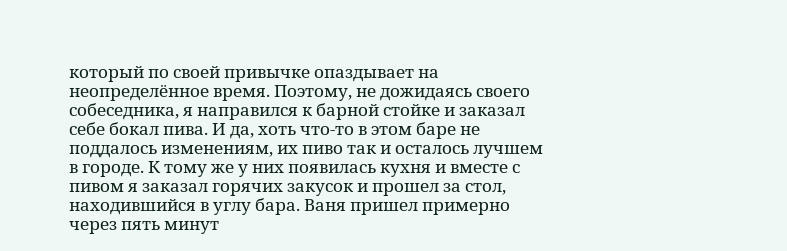который по своей привычке опаздывает на неопределённое время. Поэтому, не дожидаясь своего собеседника, я направился к барной стойке и заказал себе бокал пива. И да, хоть что-то в этом баре не поддалось изменениям, их пиво так и осталось лучшем в городе. К тому же у них появилась кухня и вместе с пивом я заказал горячих закусок и прошел за стол, находившийся в углу бара. Ваня пришел примерно через пять минут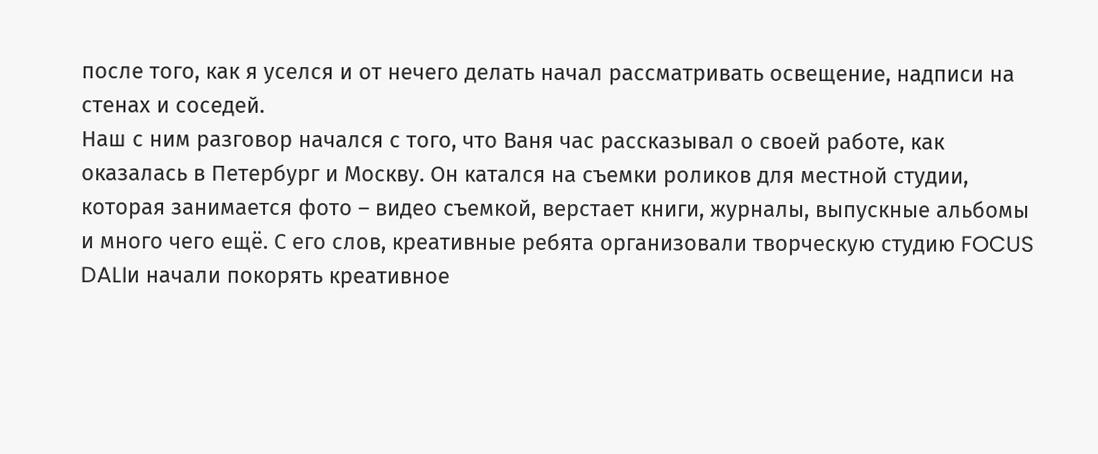после того, как я уселся и от нечего делать начал рассматривать освещение, надписи на стенах и соседей.
Наш с ним разговор начался с того, что Ваня час рассказывал о своей работе, как оказалась в Петербург и Москву. Он катался на съемки роликов для местной студии, которая занимается фото – видео съемкой, верстает книги, журналы, выпускные альбомы и много чего ещё. С его слов, креативные ребята организовали творческую студию FOCUS DALIи начали покорять креативное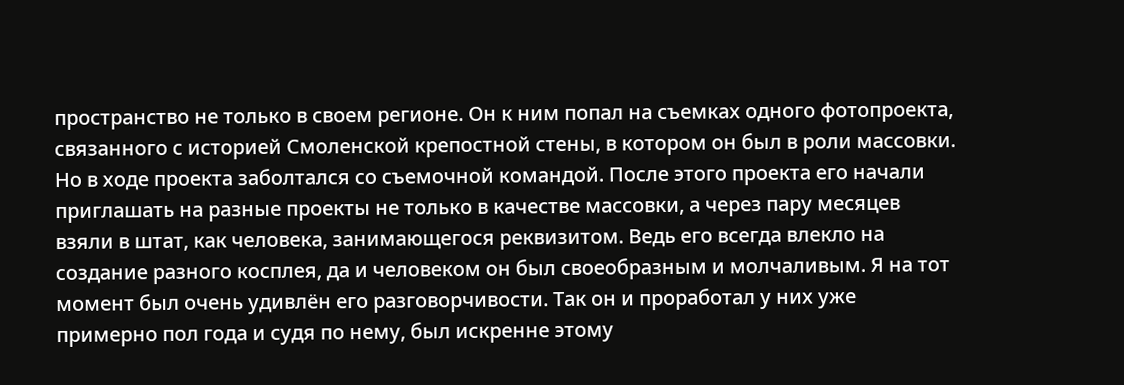пространство не только в своем регионе. Он к ним попал на съемках одного фотопроекта, связанного с историей Смоленской крепостной стены, в котором он был в роли массовки. Но в ходе проекта заболтался со съемочной командой. После этого проекта его начали приглашать на разные проекты не только в качестве массовки, а через пару месяцев взяли в штат, как человека, занимающегося реквизитом. Ведь его всегда влекло на создание разного косплея, да и человеком он был своеобразным и молчаливым. Я на тот момент был очень удивлён его разговорчивости. Так он и проработал у них уже примерно пол года и судя по нему, был искренне этому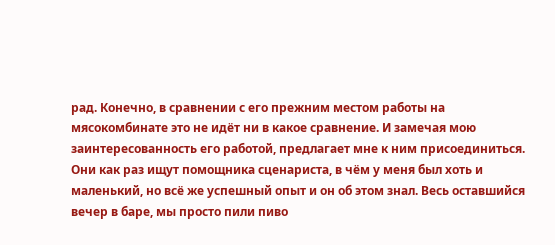рад. Конечно, в сравнении с его прежним местом работы на мясокомбинате это не идёт ни в какое сравнение. И замечая мою заинтересованность его работой, предлагает мне к ним присоединиться. Они как раз ищут помощника сценариста, в чём у меня был хоть и маленький, но всё же успешный опыт и он об этом знал. Весь оставшийся вечер в баре, мы просто пили пиво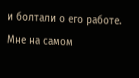и болтали о его работе. Мне на самом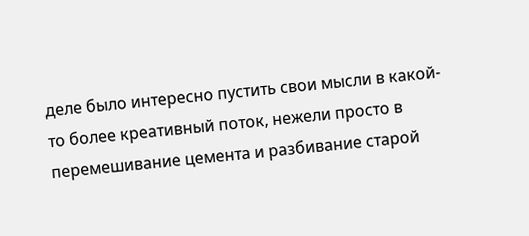деле было интересно пустить свои мысли в какой-то более креативный поток, нежели просто в перемешивание цемента и разбивание старой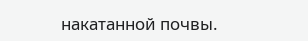накатанной почвы.